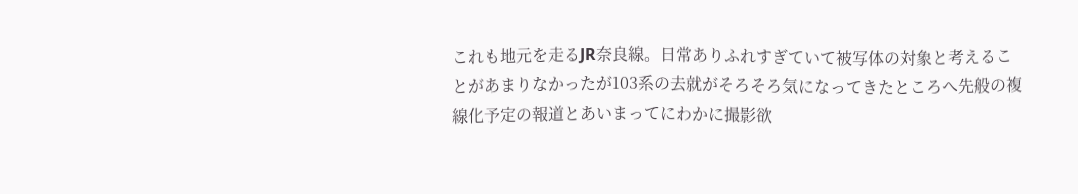これも地元を走るJR奈良線。日常ありふれすぎていて被写体の対象と考えることがあまりなかったが103系の去就がそろそろ気になってきたところへ先般の複線化予定の報道とあいまってにわかに撮影欲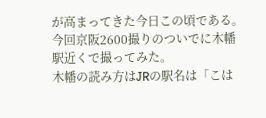が高まってきた今日この頃である。今回京阪2600撮りのついでに木幡駅近くで撮ってみた。
木幡の読み方はJRの駅名は「こは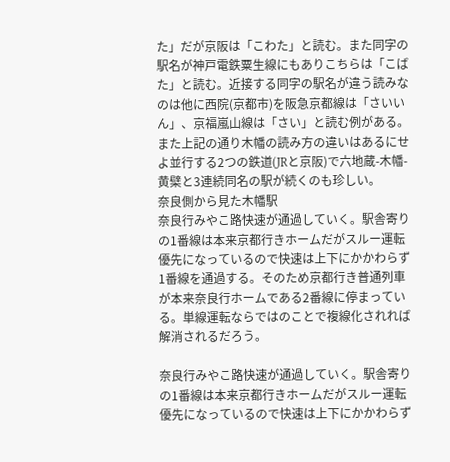た」だが京阪は「こわた」と読む。また同字の駅名が神戸電鉄粟生線にもありこちらは「こばた」と読む。近接する同字の駅名が違う読みなのは他に西院(京都市)を阪急京都線は「さいいん」、京福嵐山線は「さい」と読む例がある。また上記の通り木幡の読み方の違いはあるにせよ並行する2つの鉄道(JRと京阪)で六地蔵-木幡-黄檗と3連続同名の駅が続くのも珍しい。
奈良側から見た木幡駅
奈良行みやこ路快速が通過していく。駅舎寄りの1番線は本来京都行きホームだがスルー運転優先になっているので快速は上下にかかわらず1番線を通過する。そのため京都行き普通列車が本来奈良行ホームである2番線に停まっている。単線運転ならではのことで複線化されれば解消されるだろう。

奈良行みやこ路快速が通過していく。駅舎寄りの1番線は本来京都行きホームだがスルー運転優先になっているので快速は上下にかかわらず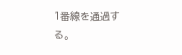1番線を通過する。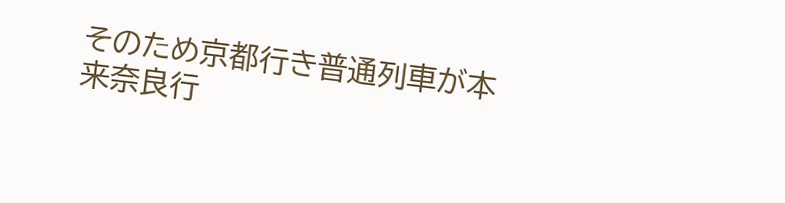そのため京都行き普通列車が本来奈良行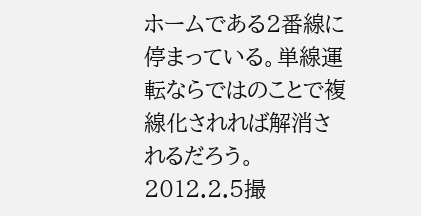ホームである2番線に停まっている。単線運転ならではのことで複線化されれば解消されるだろう。
2012.2.5撮